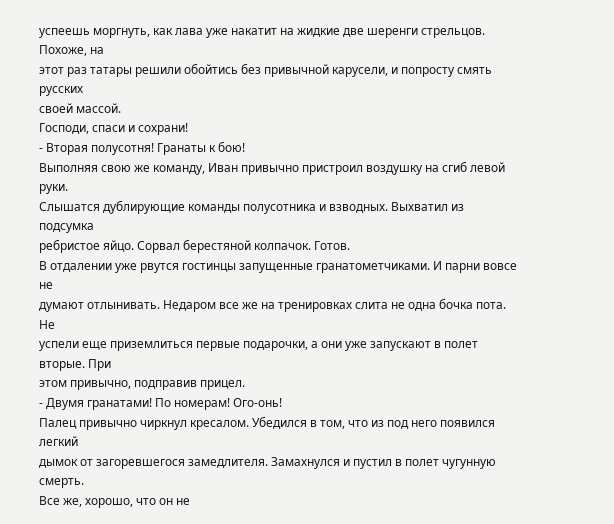успеешь моргнуть, как лава уже накатит на жидкие две шеренги стрельцов. Похоже, на
этот раз татары решили обойтись без привычной карусели, и попросту смять русских
своей массой.
Господи, спаси и сохрани!
- Вторая полусотня! Гранаты к бою!
Выполняя свою же команду, Иван привычно пристроил воздушку на сгиб левой руки.
Слышатся дублирующие команды полусотника и взводных. Выхватил из подсумка
ребристое яйцо. Сорвал берестяной колпачок. Готов.
В отдалении уже рвутся гостинцы запущенные гранатометчиками. И парни вовсе не
думают отлынивать. Недаром все же на тренировках слита не одна бочка пота. Не
успели еще приземлиться первые подарочки, а они уже запускают в полет вторые. При
этом привычно, подправив прицел.
- Двумя гранатами! По номерам! Ого-онь!
Палец привычно чиркнул кресалом. Убедился в том, что из под него появился легкий
дымок от загоревшегося замедлителя. Замахнулся и пустил в полет чугунную смерть.
Все же, хорошо, что он не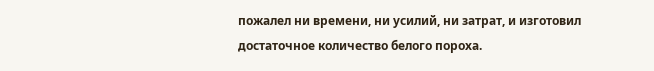пожалел ни времени, ни усилий, ни затрат, и изготовил
достаточное количество белого пороха.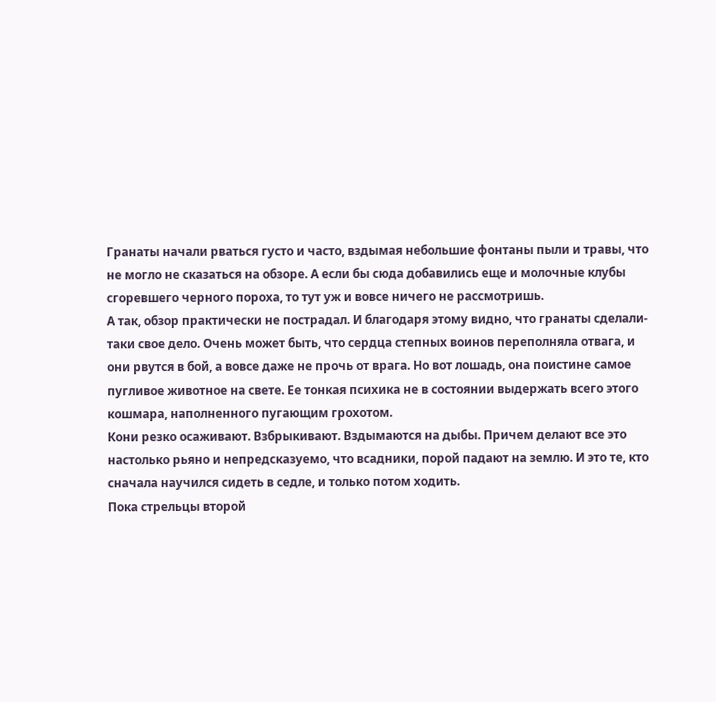Гранаты начали рваться густо и часто, вздымая небольшие фонтаны пыли и травы, что
не могло не сказаться на обзоре. А если бы сюда добавились еще и молочные клубы
сгоревшего черного пороха, то тут уж и вовсе ничего не рассмотришь.
А так, обзор практически не пострадал. И благодаря этому видно, что гранаты сделали-
таки свое дело. Очень может быть, что сердца степных воинов переполняла отвага, и
они рвутся в бой, а вовсе даже не прочь от врага. Но вот лошадь, она поистине самое
пугливое животное на свете. Ее тонкая психика не в состоянии выдержать всего этого
кошмара, наполненного пугающим грохотом.
Кони резко осаживают. Взбрыкивают. Вздымаются на дыбы. Причем делают все это
настолько рьяно и непредсказуемо, что всадники, порой падают на землю. И это те, кто
сначала научился сидеть в седле, и только потом ходить.
Пока стрельцы второй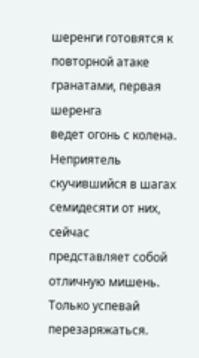шеренги готовятся к повторной атаке гранатами, первая шеренга
ведет огонь с колена. Неприятель скучившийся в шагах семидесяти от них, сейчас
представляет собой отличную мишень. Только успевай перезаряжаться.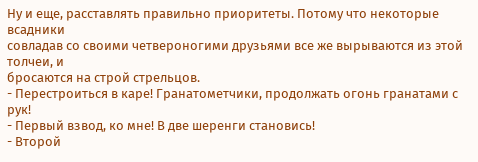Ну и еще, расставлять правильно приоритеты. Потому что некоторые всадники
совладав со своими четвероногими друзьями все же вырываются из этой толчеи, и
бросаются на строй стрельцов.
- Перестроиться в каре! Гранатометчики, продолжать огонь гранатами с рук!
- Первый взвод, ко мне! В две шеренги становись!
- Второй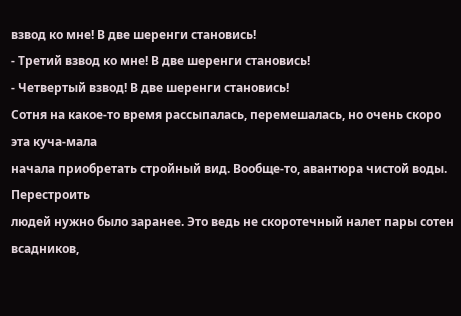взвод ко мне! В две шеренги становись!
- Третий взвод ко мне! В две шеренги становись!
- Четвертый взвод! В две шеренги становись!
Сотня на какое-то время рассыпалась, перемешалась, но очень скоро эта куча-мала
начала приобретать стройный вид. Вообще-то, авантюра чистой воды. Перестроить
людей нужно было заранее. Это ведь не скоротечный налет пары сотен всадников,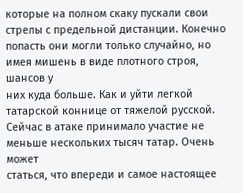которые на полном скаку пускали свои стрелы с предельной дистанции. Конечно
попасть они могли только случайно, но имея мишень в виде плотного строя, шансов у
них куда больше. Как и уйти легкой татарской коннице от тяжелой русской.
Сейчас в атаке принимало участие не меньше нескольких тысяч татар. Очень может
статься, что впереди и самое настоящее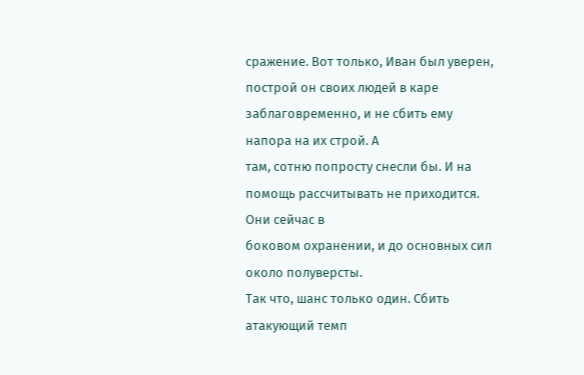сражение. Вот только, Иван был уверен,
построй он своих людей в каре заблаговременно, и не сбить ему напора на их строй. А
там, сотню попросту снесли бы. И на помощь рассчитывать не приходится. Они сейчас в
боковом охранении, и до основных сил около полуверсты.
Так что, шанс только один. Сбить атакующий темп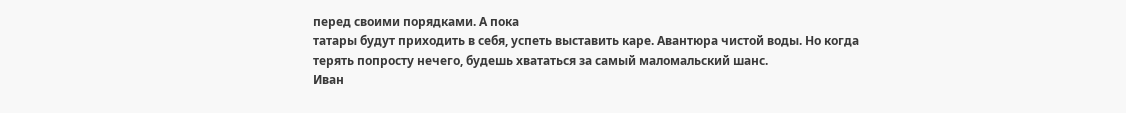перед своими порядками. А пока
татары будут приходить в себя, успеть выставить каре. Авантюра чистой воды. Но когда
терять попросту нечего, будешь хвататься за самый маломальский шанс.
Иван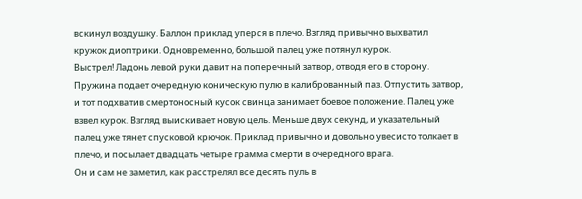вскинул воздушку. Баллон приклад уперся в плечо. Взгляд привычно выхватил
кружок диоптрики. Одновременно, большой палец уже потянул курок.
Выстрел! Ладонь левой руки давит на поперечный затвор, отводя его в сторону.
Пружина подает очередную коническую пулю в калиброванный паз. Отпустить затвор,
и тот подхватив смертоносный кусок свинца занимает боевое положение. Палец уже
взвел курок. Взгляд выискивает новую цель. Меньше двух секунд, и указательный
палец уже тянет спусковой крючок. Приклад привычно и довольно увесисто толкает в
плечо, и посылает двадцать четыре грамма смерти в очередного врага.
Он и сам не заметил, как расстрелял все десять пуль в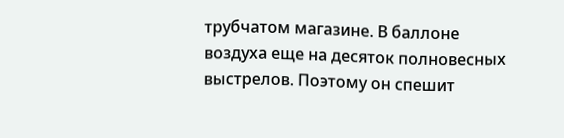трубчатом магазине. В баллоне
воздуха еще на десяток полновесных выстрелов. Поэтому он спешит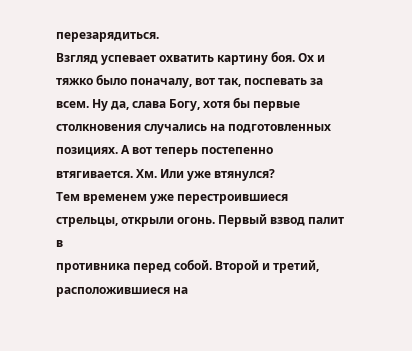перезарядиться.
Взгляд успевает охватить картину боя. Ох и тяжко было поначалу, вот так, поспевать за
всем. Ну да, слава Богу, хотя бы первые столкновения случались на подготовленных
позициях. А вот теперь постепенно втягивается. Хм. Или уже втянулся?
Тем временем уже перестроившиеся стрельцы, открыли огонь. Первый взвод палит в
противника перед собой. Второй и третий, расположившиеся на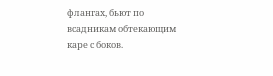флангах, бьют по
всадникам обтекающим каре с боков.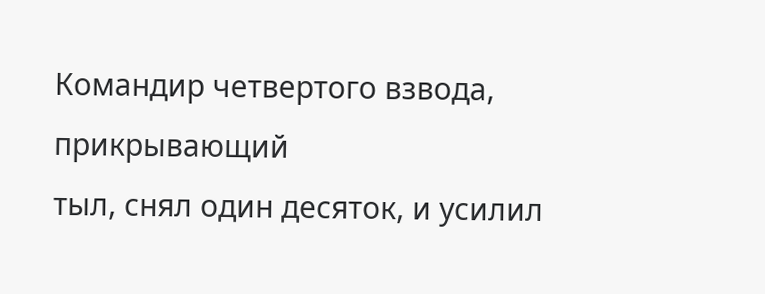Командир четвертого взвода, прикрывающий
тыл, снял один десяток, и усилил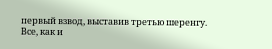первый взвод, выставив третью шеренгу.
Все, как и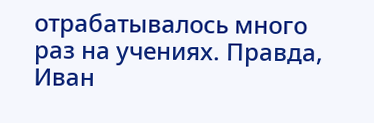отрабатывалось много раз на учениях. Правда, Иван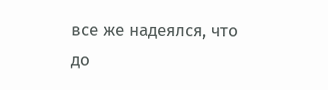все же надеялся, что до